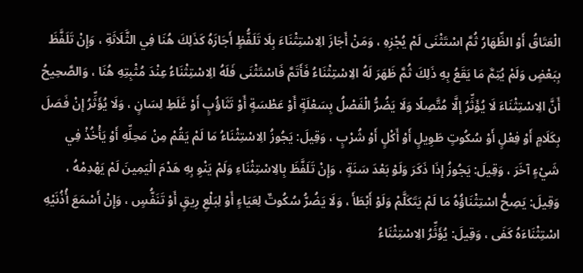الْعَتَاقُ أَوْ الظِّهَارُ ثُمَّ اسْتَثْنَى لَمْ يُجْزِهِ ، وَمَنْ أَجَازَ الِاسْتِثْنَاءَ بِلَا تَلَفُّظٍ أَجَازَهُ كَذَلِكَ هُنَا فِي الثَّلَاثَةِ ، وَإِنْ تَلَفَّظَ بِبَعْضٍ وَلَمْ يُتِمَّ مَا يَقَعُ بِهِ ذَلِكَ ثُمَّ ظَهَرَ لَهُ الِاسْتِثْنَاءُ فَأَتَمَّ فَاسْتَثْنَى فَلَهُ الِاسْتِثْنَاءُ عِنْدَ مُثْبِتِهِ هُنَا ، وَالصَّحِيحُ أَنَّ الِاسْتِثْنَاءَ لَا يُؤَثِّرُ إلَّا مُتَّصِلًا وَلَا يَضُرُّ الْفَصْلُ بِسَعْلَةٍ أَوْ عَطْسَةٍ أَوْ تَثَاؤُبٍ أَوْ غَلَطِ لِسَانٍ ، وَلَا يُؤَثِّرُ إنْ فَصَلَ بِكَلَامٍ أَوْ فِعْلٍ أَوْ سُكُوتٍ طَوِيلٍ أَوْ أَكْلٍ أَوْ شُرْبٍ ، وَقِيلَ: يَجُوزُ الِاسْتِثْنَاءُ مَا لَمْ يَقُمْ مِنْ مَحِلِّهِ أَوْ يَأْخُذْ فِي شَيْءٍ آخَرَ ، وَقِيلَ: يَجُوزُ إذَا ذَكَرَ وَلَوْ بَعْدَ سَنَةٍ ، وَإِنْ تَلَفَّظَ بِالِاسْتِثْنَاءِ وَلَمْ يَنْوِ بِهِ هَدْمَ الْيَمِينَ لَمْ يَهْدِمْهُ ، وَقِيلَ: يَصِحُّ اسْتِثْنَاؤُهُ مَا لَمْ يَتَكَلَّمْ وَلَوْ أَبْطَأَ ، وَلَا يَضُرُّ سُكُوتٌ لِعَيَاءٍ أَوْ لِبَلْعِ رِيقٍ أَوْ تَنَفُّسٍ ، وَإِنْ أَسْمَعَ أُذُنَيْهِ اسْتِثْنَاءَهُ كَفَى ، وَقِيلَ: يُؤَثِّرُ الِاسْتِثْنَاءُ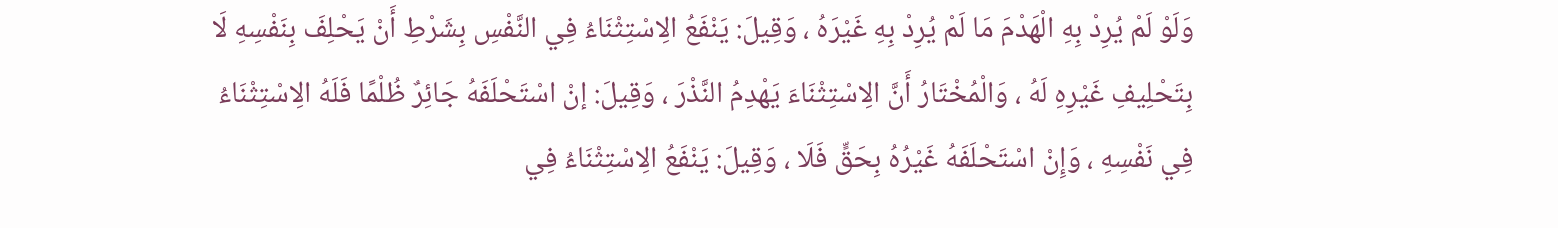وَلَوْ لَمْ يُرِدْ بِهِ الْهَدْمَ مَا لَمْ يُرِدْ بِهِ غَيْرَهُ ، وَقِيلَ: يَنْفَعُ الِاسْتِثْنَاءُ فِي النَّفْسِ بِشَرْطِ أَنْ يَحْلِفَ بِنَفْسِهِ لَا بِتَحْلِيفِ غَيْرِهِ لَهُ ، وَالْمُخْتَارُ أَنَّ الِاسْتِثْنَاءَ يَهْدِمُ النَّذْرَ ، وَقِيلَ: إنْ اسْتَحْلَفَهُ جَائِرٌ ظُلْمًا فَلَهُ الِاسْتِثْنَاءُ فِي نَفْسِهِ ، وَإِنْ اسْتَحْلَفَهُ غَيْرُهُ بِحَقٍّ فَلَا ، وَقِيلَ: يَنْفَعُ الِاسْتِثْنَاءُ فِي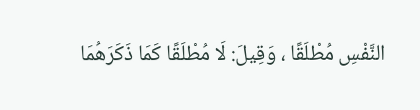النَّفْسِ مُطْلَقًا ، وَقِيلَ: لَا مُطْلَقًا كَمَا ذَكَرَهُمَا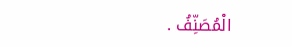الْمُصَنِّفُ .